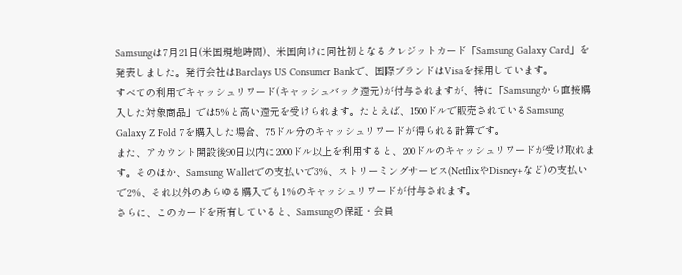Samsungは7月21日(米国現地時間)、米国向けに同社初となるクレジットカード「Samsung Galaxy Card」を発表しました。発行会社はBarclays US Consumer Bankで、国際ブランドはVisaを採用しています。
すべての利用でキャッシュリワード(キャッシュバック還元)が付与されますが、特に「Samsungから直接購入した対象商品」では5%と高い還元を受けられます。たとえば、1500ドルで販売されているSamsung Galaxy Z Fold 7を購入した場合、75ドル分のキャッシュリワードが得られる計算です。
また、アカウント開設後90日以内に2000ドル以上を利用すると、200ドルのキャッシュリワードが受け取れます。そのほか、Samsung Walletでの支払いで3%、ストリーミングサービス(NetflixやDisney+など)の支払いで2%、それ以外のあらゆる購入でも1%のキャッシュリワードが付与されます。
さらに、このカードを所有していると、Samsungの保証・会員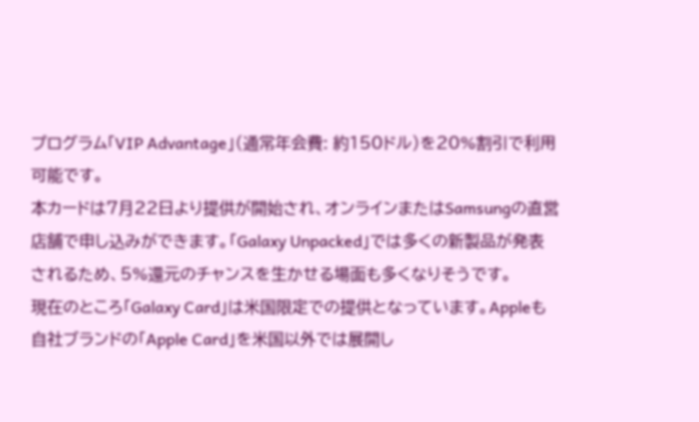プログラム「VIP Advantage」(通常年会費: 約150ドル)を20%割引で利用可能です。
本カードは7月22日より提供が開始され、オンラインまたはSamsungの直営店舗で申し込みができます。「Galaxy Unpacked」では多くの新製品が発表されるため、5%還元のチャンスを生かせる場面も多くなりそうです。
現在のところ「Galaxy Card」は米国限定での提供となっています。Appleも自社ブランドの「Apple Card」を米国以外では展開し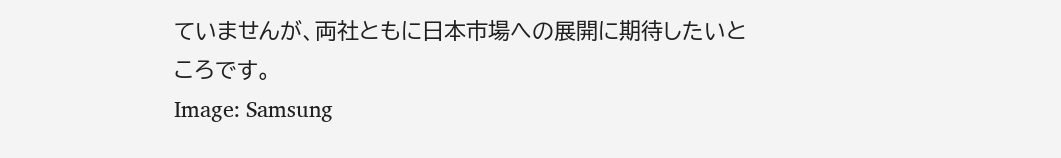ていませんが、両社ともに日本市場への展開に期待したいところです。
Image: Samsung